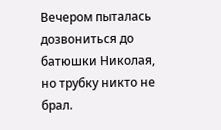Вечером пыталась дозвониться до батюшки Николая, но трубку никто не брал.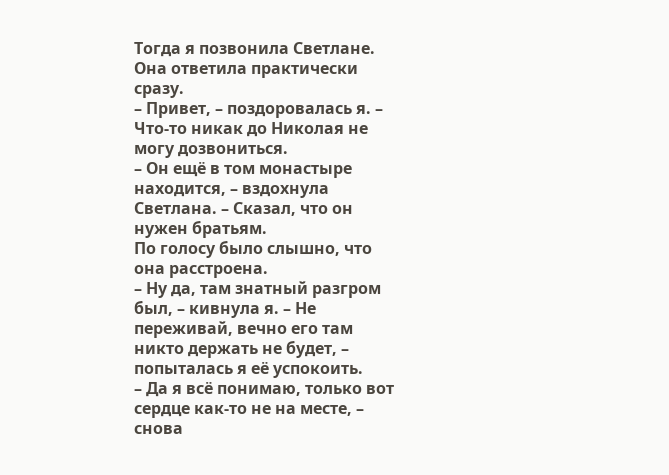Тогда я позвонила Светлане. Она ответила практически сразу.
– Привет, – поздоровалась я. – Что-то никак до Николая не могу дозвониться.
– Он ещё в том монастыре находится, – вздохнула Светлана. – Сказал, что он нужен братьям.
По голосу было слышно, что она расстроена.
– Ну да, там знатный разгром был, – кивнула я. – Не переживай, вечно его там никто держать не будет, – попыталась я её успокоить.
– Да я всё понимаю, только вот сердце как-то не на месте, – снова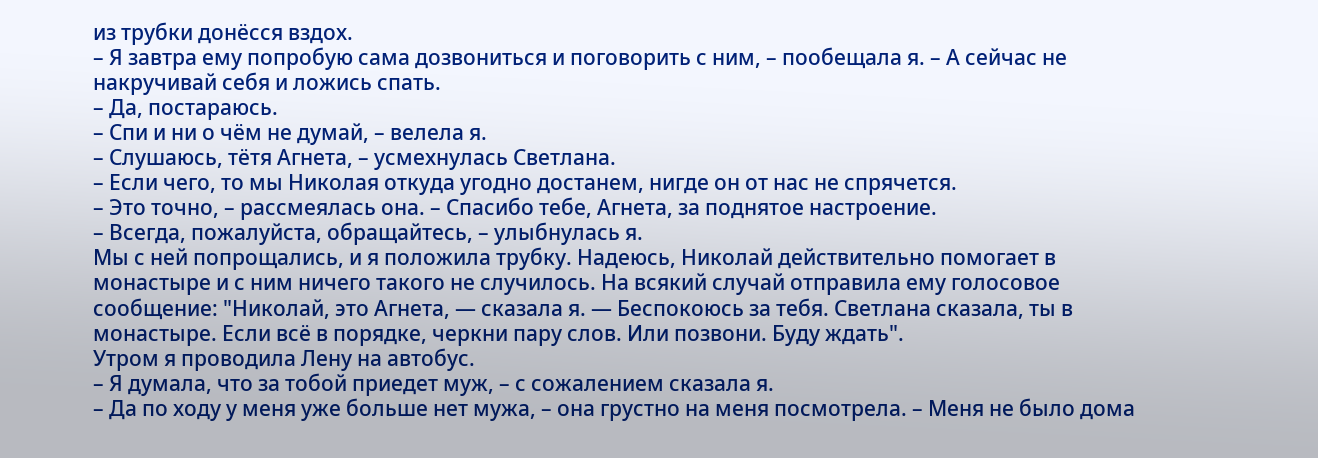из трубки донёсся вздох.
– Я завтра ему попробую сама дозвониться и поговорить с ним, – пообещала я. – А сейчас не накручивай себя и ложись спать.
– Да, постараюсь.
– Спи и ни о чём не думай, – велела я.
– Слушаюсь, тётя Агнета, – усмехнулась Светлана.
– Если чего, то мы Николая откуда угодно достанем, нигде он от нас не спрячется.
– Это точно, – рассмеялась она. – Спасибо тебе, Агнета, за поднятое настроение.
– Всегда, пожалуйста, обращайтесь, – улыбнулась я.
Мы с ней попрощались, и я положила трубку. Надеюсь, Николай действительно помогает в монастыре и с ним ничего такого не случилось. На всякий случай отправила ему голосовое сообщение: "Николай, это Агнета, — сказала я. — Беспокоюсь за тебя. Светлана сказала, ты в монастыре. Если всё в порядке, черкни пару слов. Или позвони. Буду ждать".
Утром я проводила Лену на автобус.
– Я думала, что за тобой приедет муж, – с сожалением сказала я.
– Да по ходу у меня уже больше нет мужа, – она грустно на меня посмотрела. – Меня не было дома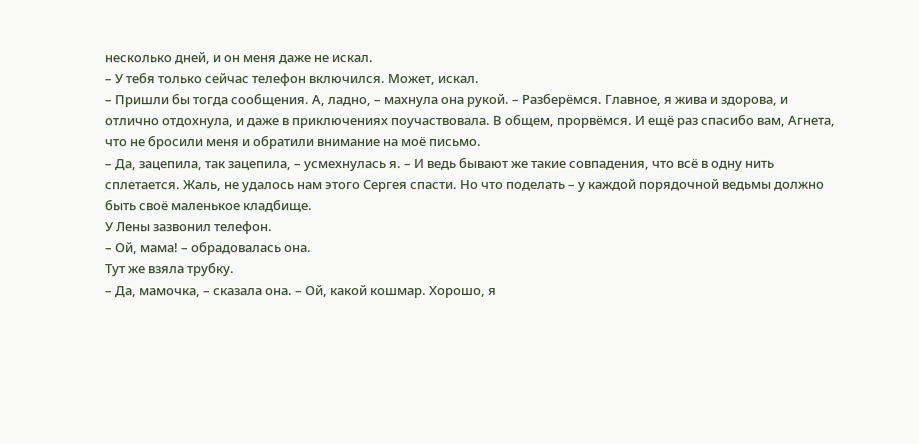несколько дней, и он меня даже не искал.
– У тебя только сейчас телефон включился. Может, искал.
– Пришли бы тогда сообщения. А, ладно, – махнула она рукой. – Разберёмся. Главное, я жива и здорова, и отлично отдохнула, и даже в приключениях поучаствовала. В общем, прорвёмся. И ещё раз спасибо вам, Агнета, что не бросили меня и обратили внимание на моё письмо.
– Да, зацепила, так зацепила, – усмехнулась я. – И ведь бывают же такие совпадения, что всё в одну нить сплетается. Жаль, не удалось нам этого Сергея спасти. Но что поделать – у каждой порядочной ведьмы должно быть своё маленькое кладбище.
У Лены зазвонил телефон.
– Ой, мама! – обрадовалась она.
Тут же взяла трубку.
– Да, мамочка, – сказала она. – Ой, какой кошмар. Хорошо, я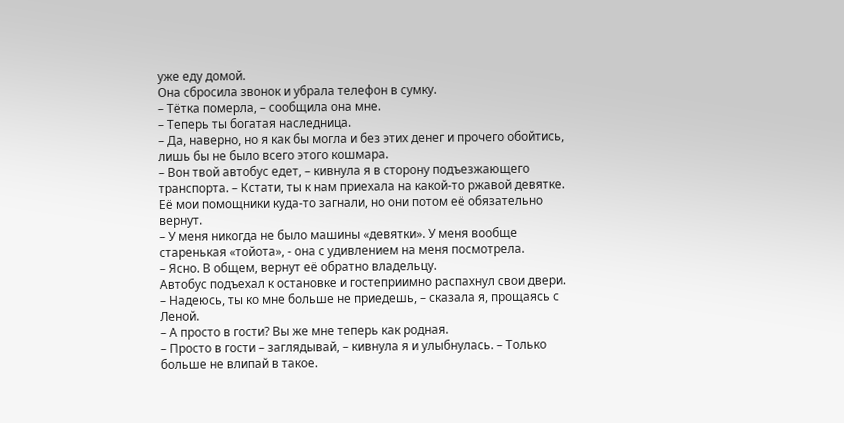уже еду домой.
Она сбросила звонок и убрала телефон в сумку.
– Тётка померла, – сообщила она мне.
– Теперь ты богатая наследница.
– Да, наверно, но я как бы могла и без этих денег и прочего обойтись, лишь бы не было всего этого кошмара.
– Вон твой автобус едет, – кивнула я в сторону подъезжающего транспорта. – Кстати, ты к нам приехала на какой-то ржавой девятке. Её мои помощники куда-то загнали, но они потом её обязательно вернут.
– У меня никогда не было машины «девятки». У меня вообще старенькая «тойота», - она с удивлением на меня посмотрела.
– Ясно. В общем, вернут её обратно владельцу.
Автобус подъехал к остановке и гостеприимно распахнул свои двери.
– Надеюсь, ты ко мне больше не приедешь, – сказала я, прощаясь с Леной.
– А просто в гости? Вы же мне теперь как родная.
– Просто в гости – заглядывай, – кивнула я и улыбнулась. – Только больше не влипай в такое.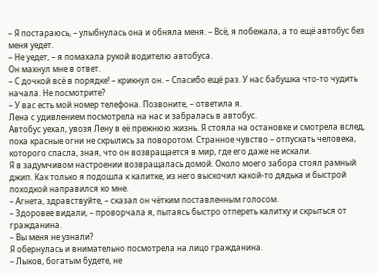– Я постараюсь, – улыбнулась она и обняла меня. – Всё, я побежала, а то ещё автобус без меня уедет.
– Не уедет, – я помахала рукой водителю автобуса.
Он махнул мне в ответ.
– С дочкой всё в порядке! – крикнул он. – Спасибо ещё раз. У нас бабушка что-то чудить начала. Не посмотрите?
– У вас есть мой номер телефона. Позвоните, – ответила я.
Лена с удивлением посмотрела на нас и забралась в автобус.
Автобус уехал, увозя Лену в её прежнюю жизнь. Я стояла на остановке и смотрела вслед, пока красные огни не скрылись за поворотом. Странное чувство – отпускать человека, которого спасла, зная, что он возвращается в мир, где его даже не искали.
Я в задумчивом настроении возвращалась домой. Около моего забора стоял рамный джип. Как только я подошла к калитке, из него выскочил какой-то дядька и быстрой походкой направился ко мне.
– Агнета, здравствуйте, – сказал он чётким поставленным голосом.
– Здоровее видали, – проворчала я, пытаясь быстро отпереть калитку и скрыться от гражданина.
– Вы меня не узнали?
Я обернулась и внимательно посмотрела на лицо гражданина.
– Лыков, богатым будете, не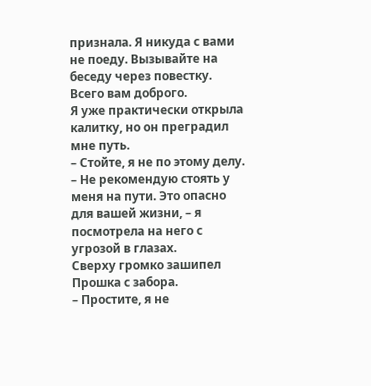признала. Я никуда с вами не поеду. Вызывайте на беседу через повестку. Всего вам доброго.
Я уже практически открыла калитку, но он преградил мне путь.
– Стойте, я не по этому делу.
– Не рекомендую стоять у меня на пути. Это опасно для вашей жизни, – я посмотрела на него с угрозой в глазах.
Сверху громко зашипел Прошка с забора.
– Простите, я не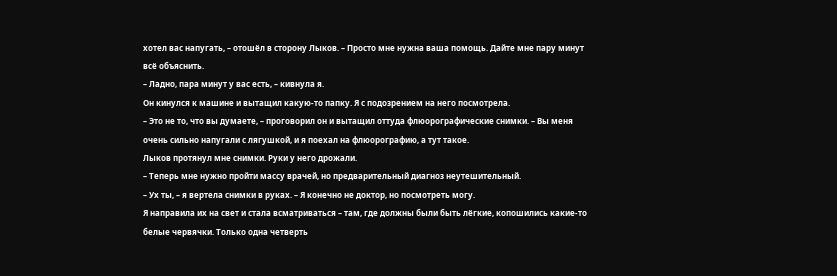хотел вас напугать, – отошёл в сторону Лыков. – Просто мне нужна ваша помощь. Дайте мне пару минут всё объяснить.
– Ладно, пара минут у вас есть, – кивнула я.
Он кинулся к машине и вытащил какую-то папку. Я с подозрением на него посмотрела.
– Это не то, что вы думаете, – проговорил он и вытащил оттуда флюорографические снимки. – Вы меня очень сильно напугали с лягушкой, и я поехал на флюорографию, а тут такое.
Лыков протянул мне снимки. Руки у него дрожали.
– Теперь мне нужно пройти массу врачей, но предварительный диагноз неутешительный.
– Ух ты, – я вертела снимки в руках. – Я конечно не доктор, но посмотреть могу.
Я направила их на свет и стала всматриваться – там, где должны были быть лёгкие, копошились какие-то белые червячки. Только одна четверть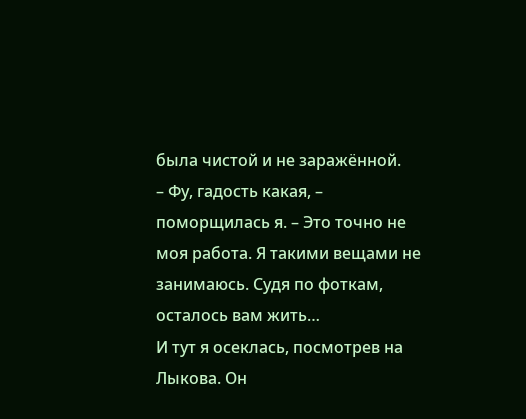была чистой и не заражённой.
– Фу, гадость какая, – поморщилась я. – Это точно не моя работа. Я такими вещами не занимаюсь. Судя по фоткам, осталось вам жить…
И тут я осеклась, посмотрев на Лыкова. Он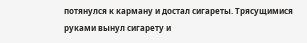потянулся к карману и достал сигареты. Трясущимися руками вынул сигарету и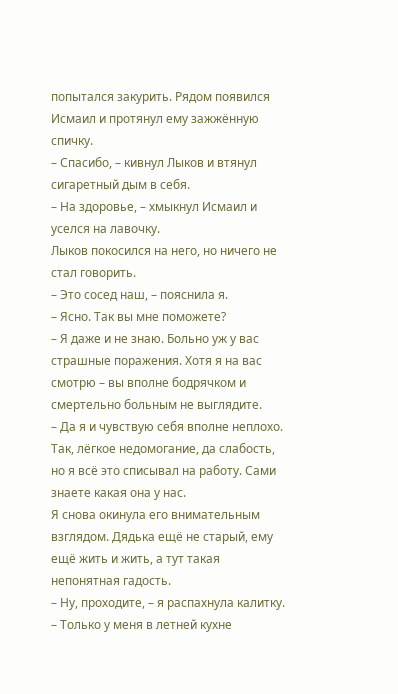попытался закурить. Рядом появился Исмаил и протянул ему зажжённую спичку.
– Спасибо, – кивнул Лыков и втянул сигаретный дым в себя.
– На здоровье, – хмыкнул Исмаил и уселся на лавочку.
Лыков покосился на него, но ничего не стал говорить.
– Это сосед наш, – пояснила я.
– Ясно. Так вы мне поможете?
– Я даже и не знаю. Больно уж у вас страшные поражения. Хотя я на вас смотрю – вы вполне бодрячком и смертельно больным не выглядите.
– Да я и чувствую себя вполне неплохо. Так, лёгкое недомогание, да слабость, но я всё это списывал на работу. Сами знаете какая она у нас.
Я снова окинула его внимательным взглядом. Дядька ещё не старый, ему ещё жить и жить, а тут такая непонятная гадость.
– Ну, проходите, – я распахнула калитку. – Только у меня в летней кухне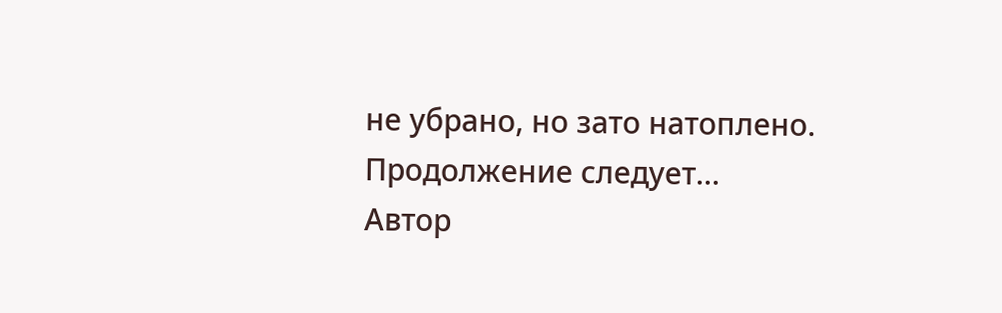не убрано, но зато натоплено.
Продолжение следует...
Автор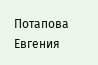Потапова Евгения